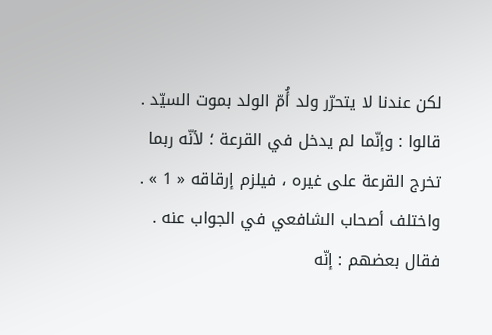لكن عندنا لا يتحرّر ولد أُمّ الولد بموت السيّد .
قالوا : وإنّما لم يدخل في القرعة ؛ لأنّه ربما تخرج القرعة على غيره ، فيلزم إرقاقه « 1 » .
واختلف أصحاب الشافعي في الجواب عنه .
فقال بعضهم : إنّه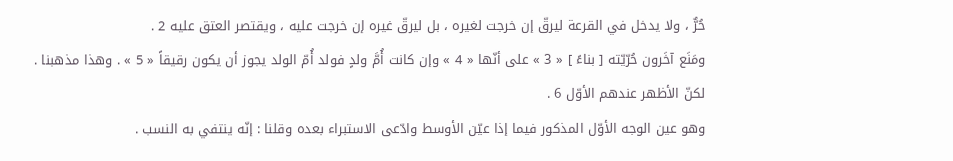حُرٌّ ، ولا يدخل في القرعة ليرقّ إن خرجت لغيره ، بل ليرقّ غيره إن خرجت عليه ، ويقتصر العتق عليه 2 .
ومَنَع آخَرون حُرّيّته [ بناءً ] « 3 » على أنّها « 4 » وإن كانت أُمَّ ولدٍ فولد أُمّ الولد يجوز أن يكون رقيقاً « 5 » . وهذا مذهبنا .
لكنّ الأظهر عندهم الأوّل 6 .
وهو عين الوجه الأوّل المذكور فيما إذا عيّن الأوسط وادّعى الاستبراء بعده وقلنا : إنّه ينتفي به النسب .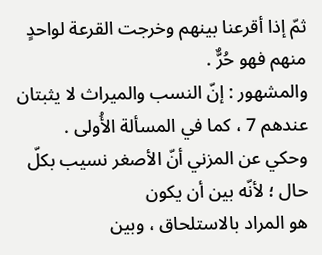ثمّ إذا أقرعنا بينهم وخرجت القرعة لواحدٍ منهم فهو حُرٌّ .
والمشهور : إنّ النسب والميراث لا يثبتان عندهم 7 ، كما في المسألة الأُولى .
وحكي عن المزني أنّ الأصغر نسيب بكلّ حال ؛ لأنّه بين أن يكون
هو المراد بالاستلحاق ، وبين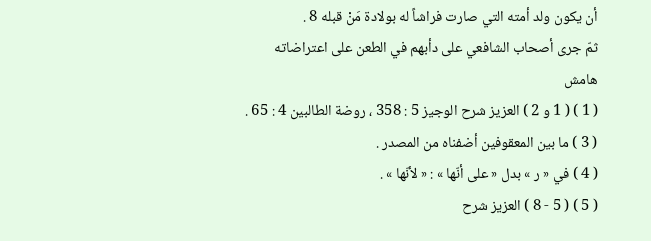أن يكون ولد أمته التي صارت فراشاً له بولادة مَنْ قبله 8 .
ثمّ جرى أصحاب الشافعي على دأبهم في الطعن على اعتراضاته
هامش
( 1 ) ( 1 و 2 ) العزيز شرح الوجيز 5 : 358 ، روضة الطالبين 4 : 65 .
( 3 ) ما بين المعقوفين أضفناه من المصدر .
( 4 ) في « ر » بدل « على أنّها » : « لأنّها » .
( 5 ) ( 5 - 8 ) العزيز شرح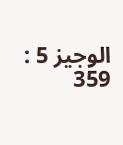الوجيز 5 : 359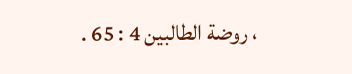، روضة الطالبين 4 : 65 .